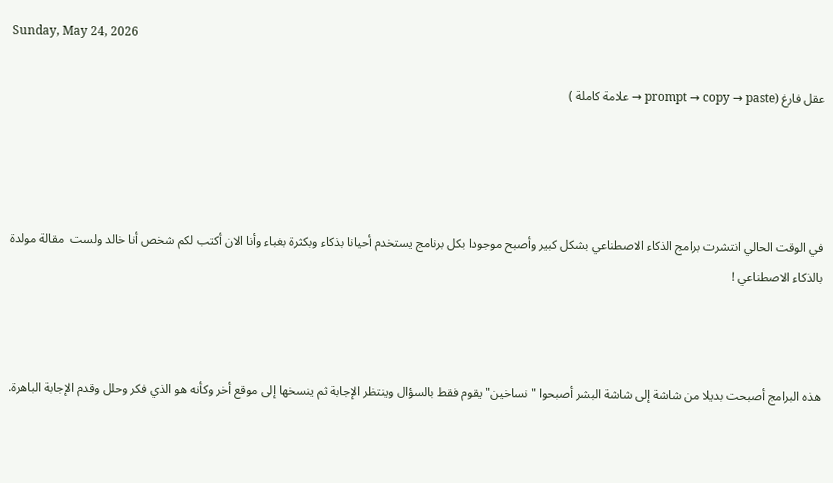Sunday, May 24, 2026

عقل فارغ (prompt → copy → paste → علامة كاملة )




في الوقت الحالي انتشرت برامج الذكاء الاصطناعي بشكل كبير وأصبح موجودا بكل برنامج يستخدم أحيانا بذكاء وبكثرة بغباء وأنا الان أكتب لكم شخص أنا خالد ولست  مقالة مولدة بالذكاء الاصطناعي !



هذه البرامج أصبحت بديلا من شاشة إلى شاشة البشر أصبحوا "نساخين" يقوم فقط بالسؤال وينتظر الإجابة ثم ينسخها إلى موقع أخر وكأنه هو الذي فكر وحلل وقدم الإجابة الباهرة.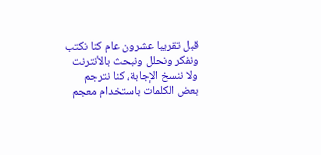قبل تقريبا عشرون عام كنا نكتب ونفكر ونحلل ونبحث بالأنترنت ولا ننسخ الإجابة، كنا نترجم بعض الكلمات باستخدام معجم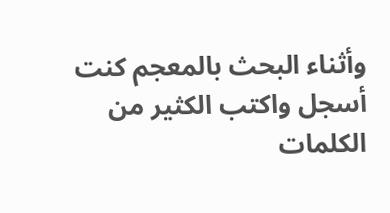وأثناء البحث بالمعجم كنت أسجل واكتب الكثير من الكلمات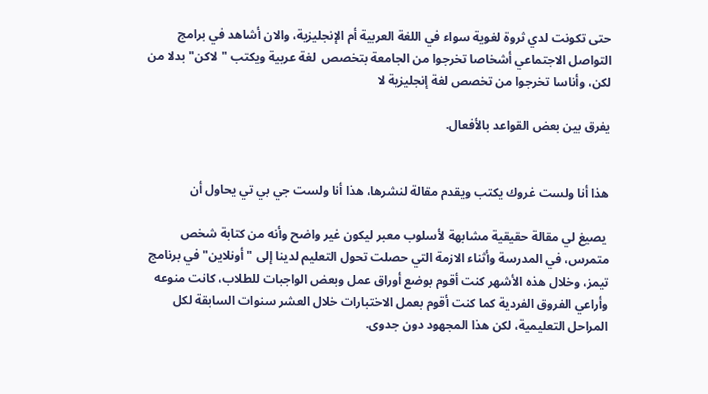حتى تكونت لدي ثروة لغوية سواء في اللغة العربية أم الإنجليزية، والان أشاهد في برامج التواصل الاجتماعي أشخاصا تخرجوا من الجامعة بتخصص  لغة عربية ويكتب "لاكن" بدلا من لكن، وأناسا تخرجوا من تخصص لغة إنجليزية لا

يفرق بين بعض القواعد بالأفعال.


هذا أنا ولست غروك يكتب ويقدم مقالة لنشرها، هذا أنا ولست جي بي تي يحاول أن

 يصيغ لي مقالة حقيقية مشابهة لأسلوب معبر ليكون غير واضح وأنه من كتابة شخص متمرس، في المدرسة وأثناء الازمة التي حصلت تحول التعليم لدينا إلى "أونلاين" في برنامج تيمز، وخلال هذه الأشهر كنت أقوم بوضع أوراق عمل وبعض الواجبات للطلاب، كانت منوعه وأراعي الفروق الفردية كما كنت أقوم بعمل الاختبارات خلال العشر سنوات السابقة لكل المراحل التعليمية، لكن هذا المجهود دون جدوى.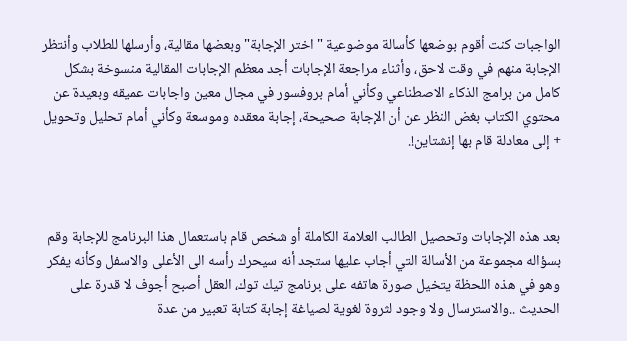الواجبات كنت أقوم بوضعها كأسالة موضوعية "اختر الإجابة" وبعضها مقالية، وأرسلها للطلاب وأنتظر الإجابة منهم في وقت لاحق، وأثناء مراجعة الإجابات أجد معظم الإجابات المقالية منسوخة بشكل كامل من برامج الذكاء الاصطناعي وكأني أمام بروفسور في مجال معين واجابات عميقه وبعيدة عن محتوي الكتاب بغض النظر عن أن الإجابة صحيحة، إجابة معقده وموسعة وكأني أمام تحليل وتحويل + إلى معادلة قام بها إنشتاين!.



بعد هذه الإجابات وتحصيل الطالب العلامة الكاملة أو شخص قام باستعمال هذا البرنامج للإجابة وقم بسؤاله مجموعة من الأسالة التي أجاب عليها ستجد أنه سيحرك رأسه الى الأعلى والاسفل وكأنه يفكر وهو في هذه اللحظة يتخيل صورة هاتفه على برنامج تيك توك، العقل أصبح أجوف لا قدرة على الحديث ..والاسترسال ولا وجود لثروة لغوية لصياغة إجابة كتابة تعبير من عدة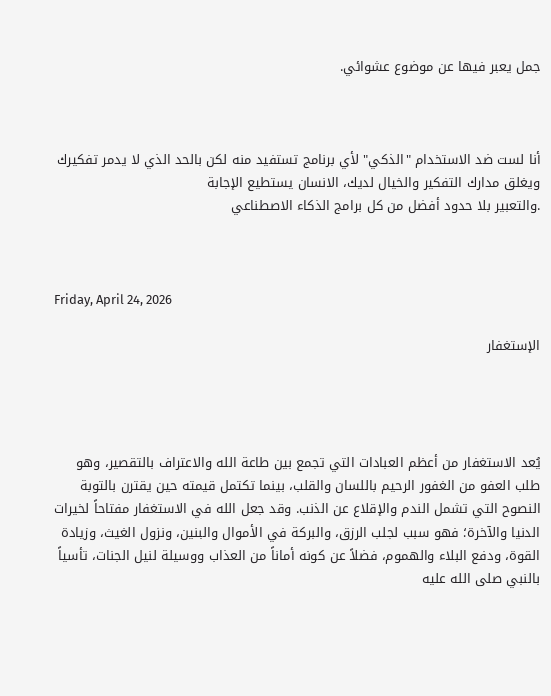جمل يعبر فيها عن موضوع عشوائي.



أنا لست ضد الاستخدام "الذكي" لأي برنامج تستفيد منه لكن بالحد الذي لا يدمر تفكيرك ويغلق مدارك التفكير والخيال لديك، الانسان يستطيع الإجابة
.والتعبير بلا حدود أفضل من كل برامج الذكاء الاصطناعي



Friday, April 24, 2026

الإستغفار




يُعد الاستغفار من أعظم العبادات التي تجمع بين طاعة الله والاعتراف بالتقصير، وهو طلب العفو من الغفور الرحيم باللسان والقلب، بينما تكتمل قيمته حين يقترن بالتوبة النصوح التي تشمل الندم والإقلاع عن الذنب. وقد جعل الله في الاستغفار مفتاحاً لخيرات الدنيا والآخرة؛ فهو سبب لجلب الرزق، والبركة في الأموال والبنين، ونزول الغيث، وزيادة القوة، ودفع البلاء والهموم، فضلاً عن كونه أماناً من العذاب ووسيلة لنيل الجنات، تأسياً بالنبي صلى الله عليه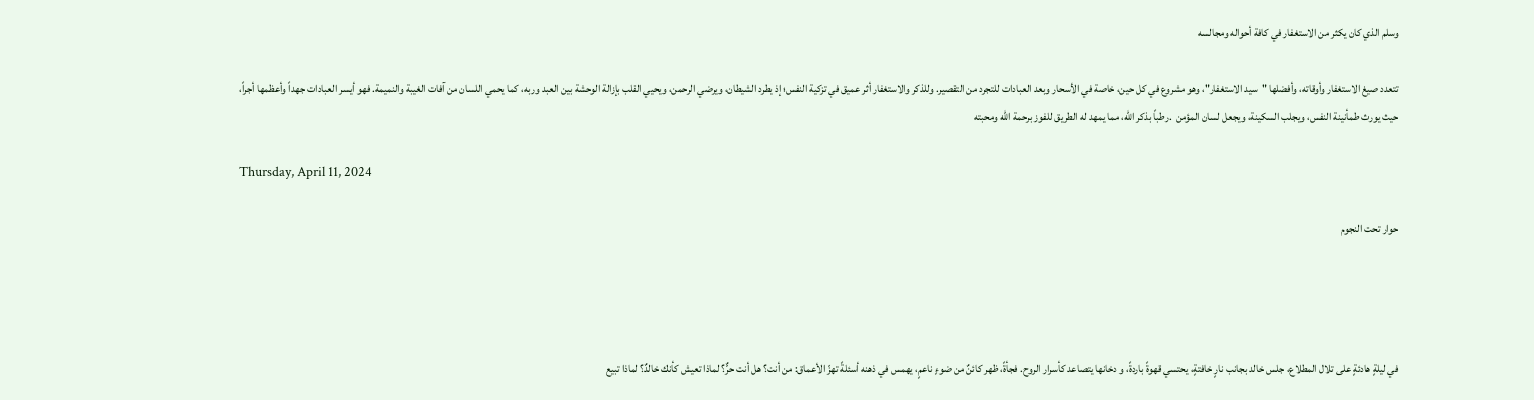وسلم الذي كان يكثر من الاستغفار في كافة أحواله ومجالسه

تتعدد صيغ الاستغفار وأوقاته، وأفضلها "سيد الاستغفار"، وهو مشروع في كل حين، خاصة في الأسحار وبعد العبادات للتجرد من التقصير. وللذكر والاستغفار أثر عميق في تزكية النفس؛ إذ يطرد الشيطان، ويرضي الرحمن، ويحيي القلب بإزالة الوحشة بين العبد وربه، كما يحمي اللسان من آفات الغيبة والنميمة. فهو أيسر العبادات جهداً وأعظمها أجراً، حيث يورث طمأنينة النفس، ويجلب السكينة، ويجعل لسان المؤمن  .رطباً بذكر الله، مما يمهد له الطريق للفوز برحمة الله ومحبته

Thursday, April 11, 2024

حوار تحت النجوم




في ليلةٍ هادئةٍ على تلال المطلاع، جلس خالد بجانب نارٍ خافتةٍ، يحتسي قهوةً باردةً، و دخانها يتصاعد كأسرار الروح. فجأةً، ظهر كائنٌ من ضوءٍ ناعمٍ، يهمس في ذهنه أسئلةً تهزّ الأعماق: من أنت؟ هل أنت حرٌّ؟ لماذا تعيش كأنك خالدٌ؟ لماذا تبيع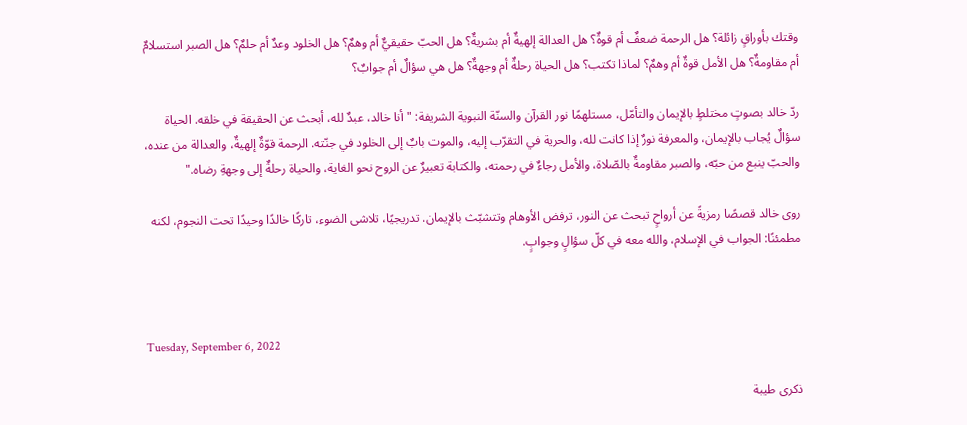وقتك بأوراقٍ زائلة؟ هل الرحمة ضعفٌ أم قوةٌ؟ هل العدالة إلهيةٌ أم بشريةٌ؟ هل الحبّ حقيقيٌّ أم وهمٌ؟ هل الخلود وعدٌ أم حلمٌ؟ هل الصبر استسلامٌ أم مقاومةٌ؟ هل الأمل قوةٌ أم وهمٌ؟ لماذا تكتب؟ هل الحياة رحلةٌ أم وجهةٌ؟ هل هي سؤالٌ أم جوابٌ؟

ردّ خالد بصوتٍ مختلطٍ بالإيمان والتأمّل، مستلهمًا نور القرآن والسنّة النبوية الشريفة: "أنا خالد، عبدٌ لله، أبحث عن الحقيقة في خلقه. الحياة سؤالٌ يُجاب بالإيمان، والمعرفة نورٌ إذا كانت لله، والحرية في التقرّب إليه، والموت بابٌ إلى الخلود في جنّته. الرحمة قوّةٌ إلهيةٌ، والعدالة من عنده، والحبّ ينبع من حبّه، والصبر مقاومةٌ بالصّلاة، والأمل رجاءٌ في رحمته، والكتابة تعبيرٌ عن الروح نحو الغاية، والحياة رحلةٌ إلى وجهةِ رضاه."

روى خالد قصصًا رمزيةً عن أرواحٍ تبحث عن النور، ترفض الأوهام وتتشبّث بالإيمان. تدريجيًا، تلاشى الضوء، تاركًا خالدًا وحيدًا تحت النجوم، لكنه مطمئنًا: الجواب في الإسلام، والله معه في كلّ سؤالٍ وجوابٍ.



Tuesday, September 6, 2022

ذكرى طيبة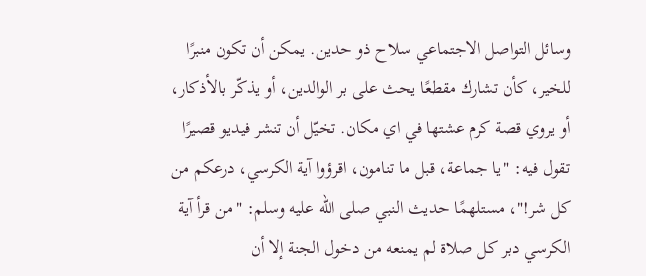وسائل التواصل الاجتماعي سلاح ذو حدين. يمكن أن تكون منبرًا للخير، كأن تشارك مقطعًا يحث على بر الوالدين، أو يذكّر بالأذكار، أو يروي قصة كرم عشتها في اي مكان. تخيّل أن تنشر فيديو قصيرًا تقول فيه: "يا جماعة، قبل ما تنامون، اقرؤوا آية الكرسي، درعكم من كل شر!"، مستلهمًا حديث النبي صلى الله عليه وسلم: "من قرأ آية الكرسي دبر كل صلاة لم يمنعه من دخول الجنة إلا أن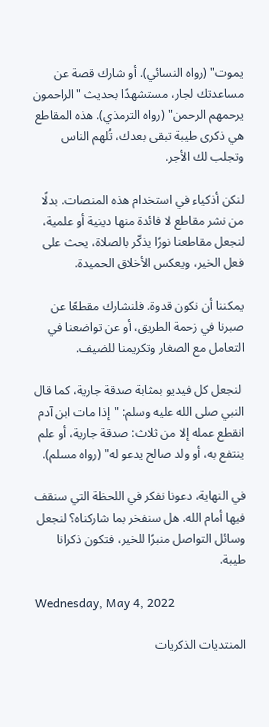يموت" (رواه النسائي). أو شارك قصة عن مساعدتك لجار، مستشهدًا بحديث "الراحمون يرحمهم الرحمن" (رواه الترمذي). هذه المقاطع هي ذكرى طيبة تبقى بعدك، تُلهم الناس وتجلب لك الأجر.

لنكن أذكياء في استخدام هذه المنصات. بدلًا من نشر مقاطع لا فائدة منها دينية أو علمية، لنجعل مقاطعنا نورًا يذكّر بالصلاة، يحث على فعل الخير، ويعكس الأخلاق الحميدة.

يمكننا أن نكون قدوة. فلنشارك مقطعًا عن صبرنا في زحمة الطريق، أو عن تواضعنا في التعامل مع الصغار وتكريمنا للضيف.

 لنجعل كل فيديو بمثابة صدقة جارية، كما قال النبي صلى الله عليه وسلم: "إذا مات ابن آدم انقطع عمله إلا من ثلاث: صدقة جارية، أو علم ينتفع به، أو ولد صالح يدعو له" (رواه مسلم).

في النهاية، دعونا نفكر في اللحظة التي سنقف فيها أمام الله. هل سنفخر بما شاركناه؟ لنجعل وسائل التواصل منبرًا للخير، فتكون ذكرانا طيبة.

Wednesday, May 4, 2022

المنتديات الذكريات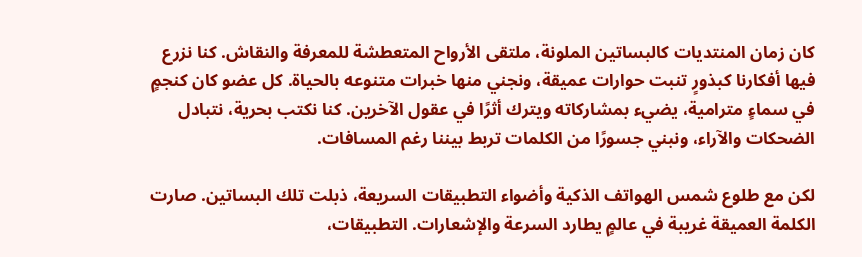كان زمان المنتديات كالبساتين الملونة، ملتقى الأرواح المتعطشة للمعرفة والنقاش. كنا نزرع فيها أفكارنا كبذورٍ تنبت حوارات عميقة، ونجني منها خبرات متنوعه بالحياة. كل عضو كان كنجمٍ في سماءٍ مترامية، يضيء بمشاركاته ويترك أثرًا في عقول الآخرين. كنا نكتب بحرية، نتبادل الضحكات والآراء، ونبني جسورًا من الكلمات تربط بيننا رغم المسافات.

لكن مع طلوع شمس الهواتف الذكية وأضواء التطبيقات السريعة، ذبلت تلك البساتين. صارت الكلمة العميقة غريبة في عالمٍ يطارد السرعة والإشعارات. التطبيقات،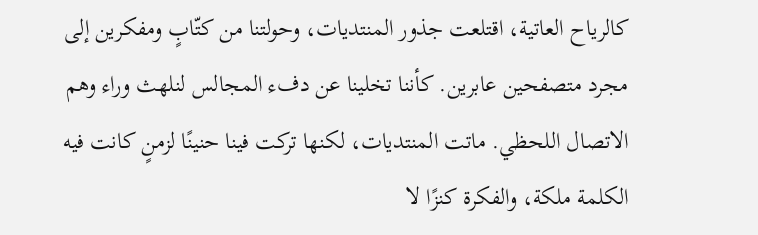كالرياح العاتية، اقتلعت جذور المنتديات، وحولتنا من كتّابٍ ومفكرين إلى مجرد متصفحين عابرين. كأننا تخلينا عن دفء المجالس لنلهث وراء وهم الاتصال اللحظي. ماتت المنتديات، لكنها تركت فينا حنينًا لزمنٍ كانت فيه الكلمة ملكة، والفكرة كنزًا لا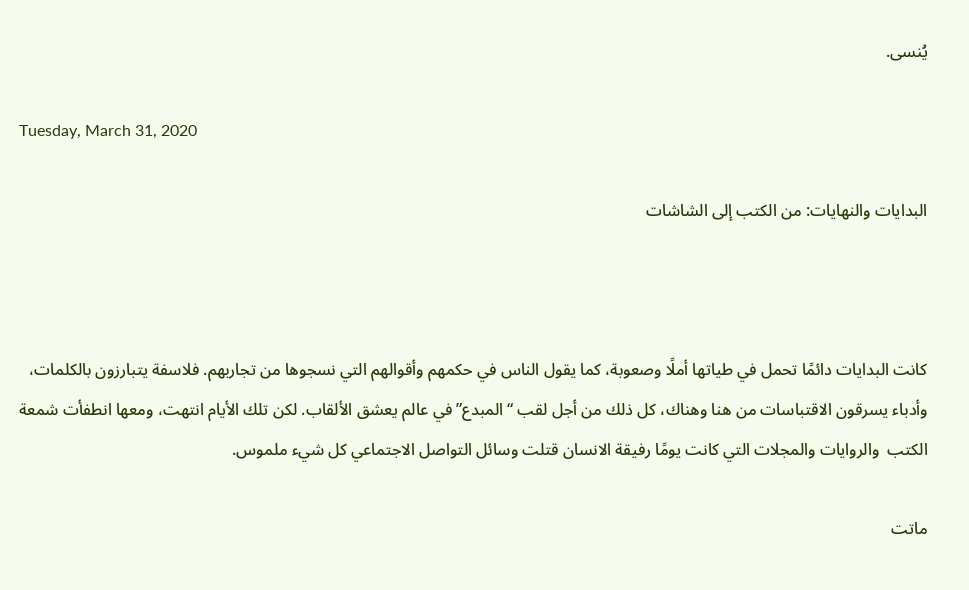يُنسى.

Tuesday, March 31, 2020

البدايات والنهايات: من الكتب إلى الشاشات



كانت البدايات دائمًا تحمل في طياتها أملًا وصعوبة، كما يقول الناس في حكمهم وأقوالهم التي نسجوها من تجاربهم. فلاسفة يتبارزون بالكلمات، وأدباء يسرقون الاقتباسات من هنا وهناك، كل ذلك من أجل لقب “المبدع” في عالم يعشق الألقاب. لكن تلك الأيام انتهت، ومعها انطفأت شمعة الكتب  والروايات والمجلات التي كانت يومًا رفيقة الانسان قتلت وسائل التواصل الاجتماعي كل شيء ملموس.

ماتت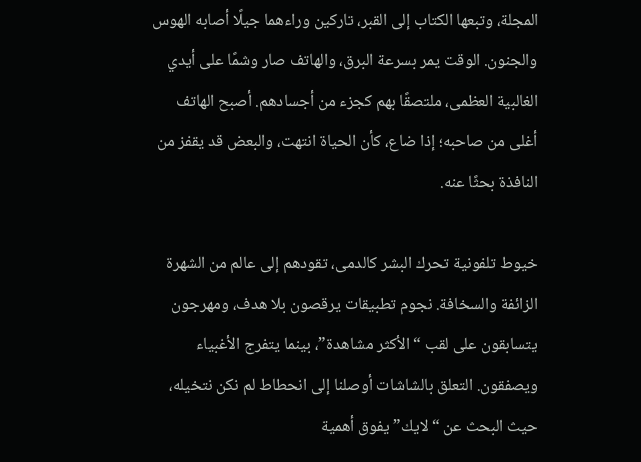المجلة، وتبعها الكتاب إلى القبر، تاركين وراءهما جيلًا أصابه الهوس والجنون. الوقت يمر بسرعة البرق، والهاتف صار وشمًا على أيدي الغالبية العظمى، ملتصقًا بهم كجزء من أجسادهم. أصبح الهاتف أغلى من صاحبه؛ إذا ضاع، كأن الحياة انتهت، والبعض قد يقفز من النافذة بحثًا عنه.

خيوط تلفونية تحرك البشر كالدمى، تقودهم إلى عالم من الشهرة الزائفة والسخافة. نجوم تطبيقات يرقصون بلا هدف، ومهرجون يتسابقون على لقب “الأكثر مشاهدة”، بينما يتفرج الأغبياء ويصفقون. التعلق بالشاشات أوصلنا إلى انحطاط لم نكن نتخيله، حيث البحث عن “لايك” يفوق أهمية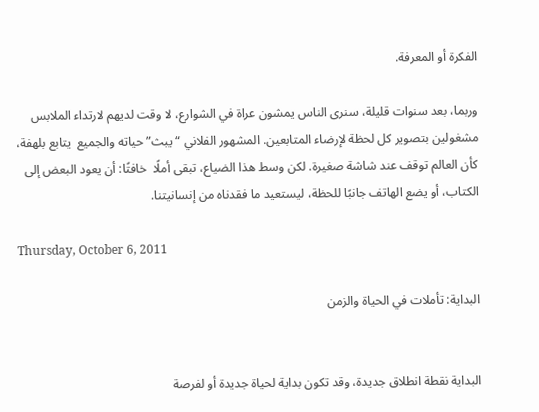الفكرة أو المعرفة.

وربما، بعد سنوات قليلة، سنرى الناس يمشون عراة في الشوارع، لا وقت لديهم لارتداء الملابس مشغولين بتصوير كل لحظة لإرضاء المتابعين. المشهور الفلاني “يبث” حياته والجميع  يتابع بلهفة، كأن العالم توقف عند شاشة صغيرة. لكن وسط هذا الضياع، تبقى أملًا  خافتًا: أن يعود البعض إلى الكتاب، أو يضع الهاتف جانبًا للحظة، ليستعيد ما فقدناه من إنسانيتنا.

Thursday, October 6, 2011

البداية: تأملات في الحياة والزمن


البداية نقطة انطلاق جديدة، وقد تكون بداية لحياة جديدة أو لفرصة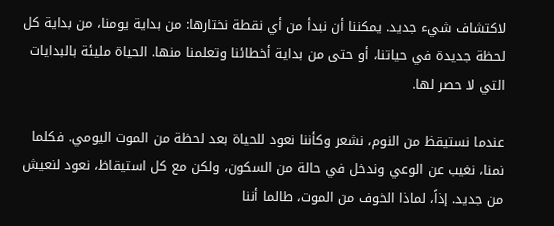لاكتشاف شيء جديد. يمكننا أن نبدأ من أي نقطة نختارها: من بداية يومنا، من بداية كل لحظة جديدة في حياتنا، أو حتى من بداية أخطائنا وتعلمنا منها. الحياة مليئة بالبدايات التي لا حصر لها.

عندما نستيقظ من النوم، نشعر وكأننا نعود للحياة بعد لحظة من الموت اليومي. فكلما نمنا، نغيب عن الوعي وندخل في حالة من السكون، ولكن مع كل استيقاظ، نعود لنعيش من جديد. إذاً، لماذا الخوف من الموت، طالما أننا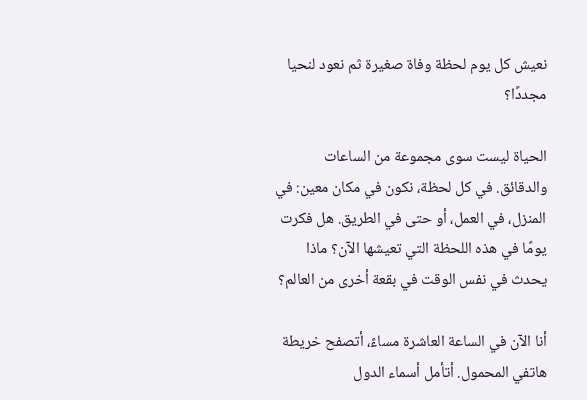نعيش كل يوم لحظة وفاة صغيرة ثم نعود لنحيا مجددًا؟

الحياة ليست سوى مجموعة من الساعات والدقائق. في كل لحظة، نكون في مكان معين: في المنزل، في العمل، أو حتى في الطريق. هل فكرت يومًا في هذه اللحظة التي تعيشها الآن؟ ماذا يحدث في نفس الوقت في بقعة أخرى من العالم؟

أنا الآن في الساعة العاشرة مساءً، أتصفح خريطة هاتفي المحمول. أتأمل أسماء الدول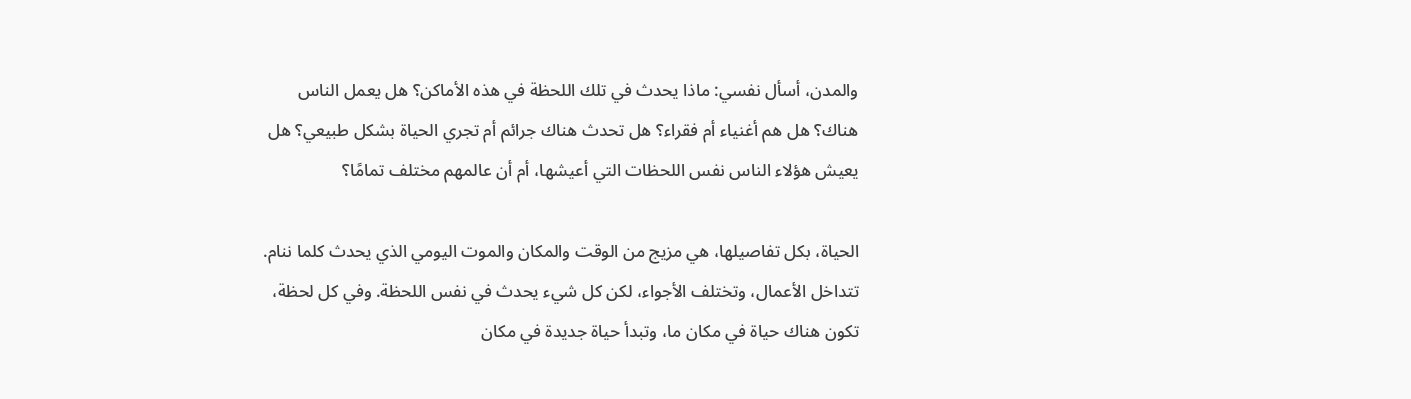والمدن، أسأل نفسي: ماذا يحدث في تلك اللحظة في هذه الأماكن؟ هل يعمل الناس هناك؟ هل هم أغنياء أم فقراء؟ هل تحدث هناك جرائم أم تجري الحياة بشكل طبيعي؟ هل يعيش هؤلاء الناس نفس اللحظات التي أعيشها، أم أن عالمهم مختلف تمامًا؟

الحياة، بكل تفاصيلها، هي مزيج من الوقت والمكان والموت اليومي الذي يحدث كلما ننام. تتداخل الأعمال، وتختلف الأجواء، لكن كل شيء يحدث في نفس اللحظة. وفي كل لحظة، تكون هناك حياة في مكان ما، وتبدأ حياة جديدة في مكان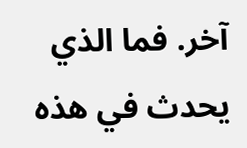آخر. فما الذي يحدث في هذه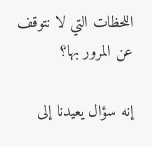اللحظات التي لا نتوقف عن المرور بها؟

إنه سؤال يعيدنا إلى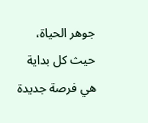جوهر الحياة، حيث كل بداية هي فرصة جديدة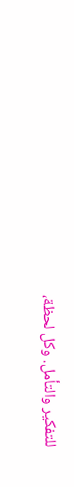للتفكير والتأمل. وكل لحظة،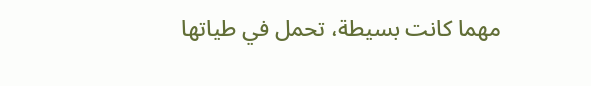مهما كانت بسيطة، تحمل في طياتها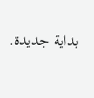بداية جديدة.